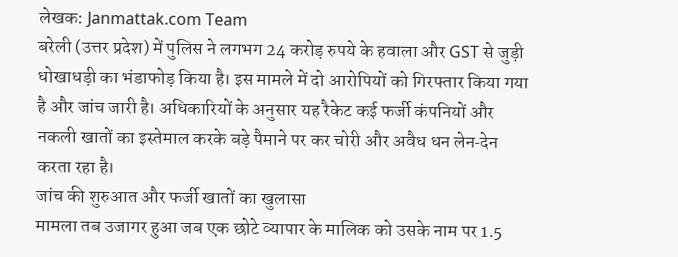लेखक: Janmattak.com Team
बरेली (उत्तर प्रदेश) में पुलिस ने लगभग 24 करोड़ रुपये के हवाला और GST से जुड़ी धोखाधड़ी का भंडाफोड़ किया है। इस मामले में दो आरोपियों को गिरफ्तार किया गया है और जांच जारी है। अधिकारियों के अनुसार यह रैकेट कई फर्जी कंपनियों और नकली खातों का इस्तेमाल करके बड़े पैमाने पर कर चोरी और अवैध धन लेन‑देन करता रहा है।
जांच की शुरुआत और फर्जी खातों का खुलासा
मामला तब उजागर हुआ जब एक छोटे व्यापार के मालिक को उसके नाम पर 1.5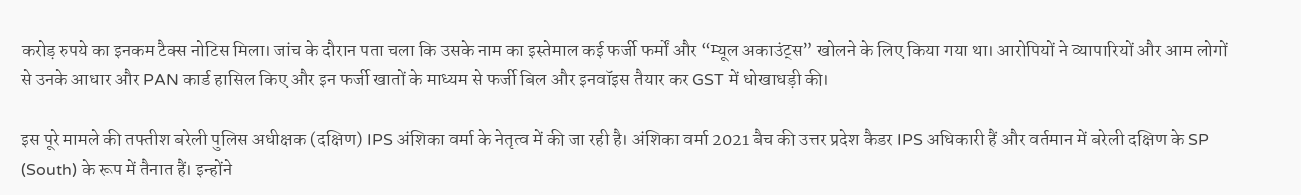करोड़ रुपये का इनकम टैक्स नोटिस मिला। जांच के दौरान पता चला कि उसके नाम का इस्तेमाल कई फर्जी फर्मों और “म्यूल अकाउंट्स” खोलने के लिए किया गया था। आरोपियों ने व्यापारियों और आम लोगों से उनके आधार और PAN कार्ड हासिल किए और इन फर्जी खातों के माध्यम से फर्जी बिल और इनवॉइस तैयार कर GST में धोखाधड़ी की।

इस पूरे मामले की तफ्तीश बरेली पुलिस अधीक्षक (दक्षिण) IPS अंशिका वर्मा के नेतृत्व में की जा रही है। अंशिका वर्मा 2021 बैच की उत्तर प्रदेश कैडर IPS अधिकारी हैं और वर्तमान में बरेली दक्षिण के SP (South) के रूप में तैनात हैं। इन्होंने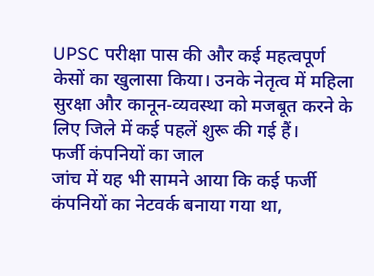UPSC परीक्षा पास की और कई महत्वपूर्ण केसों का खुलासा किया। उनके नेतृत्व में महिला सुरक्षा और कानून‑व्यवस्था को मजबूत करने के लिए जिले में कई पहलें शुरू की गई हैं।
फर्जी कंपनियों का जाल
जांच में यह भी सामने आया कि कई फर्जी कंपनियों का नेटवर्क बनाया गया था,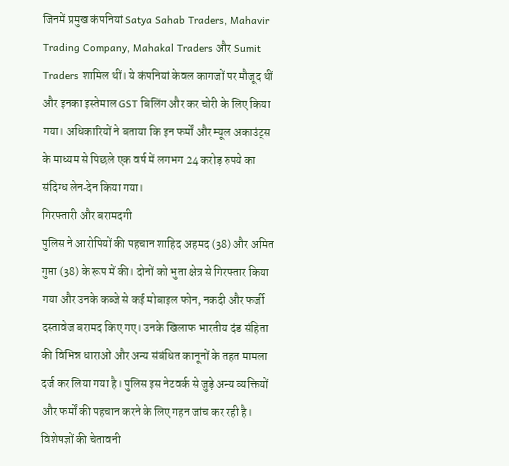जिनमें प्रमुख कंपनियां Satya Sahab Traders, Mahavir Trading Company, Mahakal Traders और Sumit Traders शामिल थीं। ये कंपनियां केवल कागजों पर मौजूद थीं और इनका इस्तेमाल GST बिलिंग और कर चोरी के लिए किया गया। अधिकारियों ने बताया कि इन फर्मों और म्यूल अकाउंट्स के माध्यम से पिछले एक वर्ष में लगभग 24 करोड़ रुपये का संदिग्ध लेन‑देन किया गया।
गिरफ्तारी और बरामदगी
पुलिस ने आरोपियों की पहचान शाहिद अहमद (38) और अमित गुप्ता (38) के रूप में की। दोनों को भुता क्षेत्र से गिरफ्तार किया गया और उनके कब्जे से कई मोबाइल फोन, नकदी और फर्जी दस्तावेज बरामद किए गए। उनके खिलाफ भारतीय दंड संहिता की विभिन्न धाराओं और अन्य संबंधित कानूनों के तहत मामला दर्ज कर लिया गया है। पुलिस इस नेटवर्क से जुड़े अन्य व्यक्तियों और फर्मों की पहचान करने के लिए गहन जांच कर रही है।
विशेषज्ञों की चेतावनी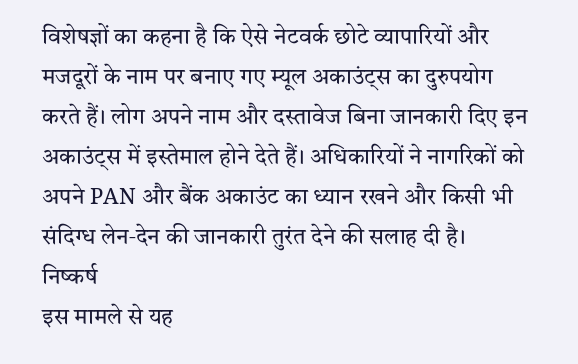विशेषज्ञों का कहना है कि ऐसे नेटवर्क छोटे व्यापारियों और मजदूरों के नाम पर बनाए गए म्यूल अकाउंट्स का दुरुपयोग करते हैं। लोग अपने नाम और दस्तावेज बिना जानकारी दिए इन अकाउंट्स में इस्तेमाल होने देते हैं। अधिकारियों ने नागरिकों को अपने PAN और बैंक अकाउंट का ध्यान रखने और किसी भी संदिग्ध लेन‑देन की जानकारी तुरंत देने की सलाह दी है।
निष्कर्ष
इस मामले से यह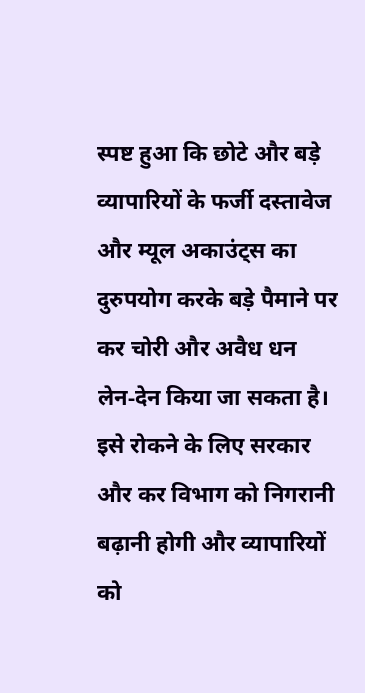स्पष्ट हुआ कि छोटे और बड़े व्यापारियों के फर्जी दस्तावेज और म्यूल अकाउंट्स का दुरुपयोग करके बड़े पैमाने पर कर चोरी और अवैध धन लेन‑देन किया जा सकता है। इसे रोकने के लिए सरकार और कर विभाग को निगरानी बढ़ानी होगी और व्यापारियों को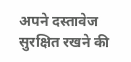अपने दस्तावेज सुरक्षित रखने की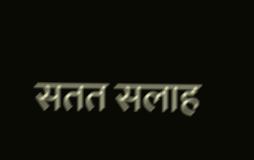सतत सलाह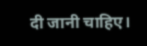दी जानी चाहिए।